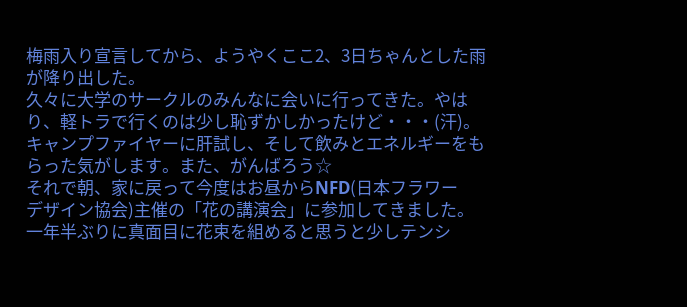梅雨入り宣言してから、ようやくここ2、3日ちゃんとした雨が降り出した。
久々に大学のサークルのみんなに会いに行ってきた。やはり、軽トラで行くのは少し恥ずかしかったけど・・・(汗)。キャンプファイヤーに肝試し、そして飲みとエネルギーをもらった気がします。また、がんばろう☆
それで朝、家に戻って今度はお昼からNFD(日本フラワー
デザイン協会)主催の「花の講演会」に参加してきました。一年半ぶりに真面目に花束を組めると思うと少しテンシ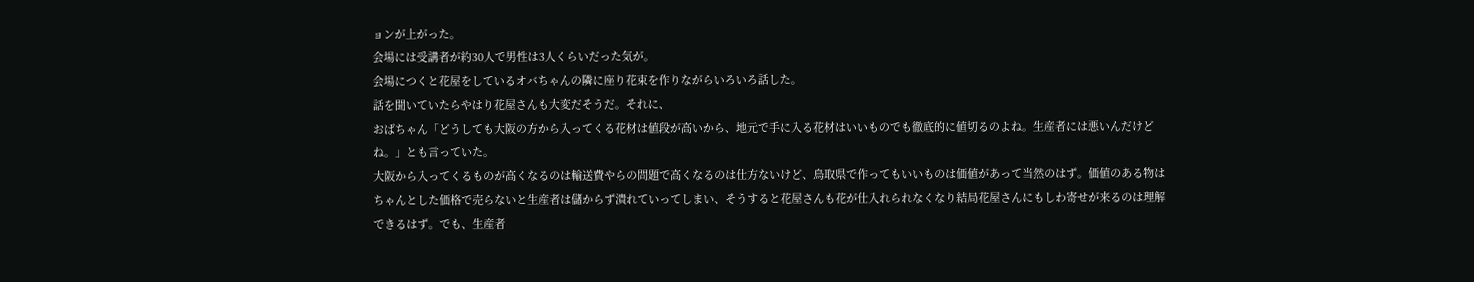ョンが上がった。
会場には受講者が約30人で男性は3人くらいだった気が。
会場につくと花屋をしているオバちゃんの隣に座り花束を作りながらいろいろ話した。
話を聞いていたらやはり花屋さんも大変だそうだ。それに、
おばちゃん「どうしても大阪の方から入ってくる花材は値段が高いから、地元で手に入る花材はいいものでも徹底的に値切るのよね。生産者には悪いんだけどね。」とも言っていた。
大阪から入ってくるものが高くなるのは輸送費やらの問題で高くなるのは仕方ないけど、鳥取県で作ってもいいものは価値があって当然のはず。価値のある物はちゃんとした価格で売らないと生産者は儲からず潰れていってしまい、そうすると花屋さんも花が仕入れられなくなり結局花屋さんにもしわ寄せが来るのは理解できるはず。でも、生産者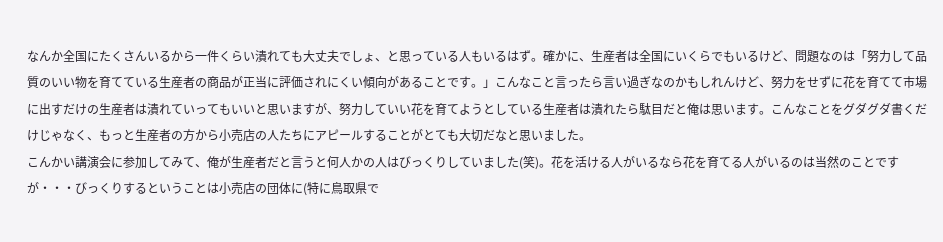なんか全国にたくさんいるから一件くらい潰れても大丈夫でしょ、と思っている人もいるはず。確かに、生産者は全国にいくらでもいるけど、問題なのは「努力して品質のいい物を育てている生産者の商品が正当に評価されにくい傾向があることです。」こんなこと言ったら言い過ぎなのかもしれんけど、努力をせずに花を育てて市場に出すだけの生産者は潰れていってもいいと思いますが、努力していい花を育てようとしている生産者は潰れたら駄目だと俺は思います。こんなことをグダグダ書くだけじゃなく、もっと生産者の方から小売店の人たちにアピールすることがとても大切だなと思いました。
こんかい講演会に参加してみて、俺が生産者だと言うと何人かの人はびっくりしていました(笑)。花を活ける人がいるなら花を育てる人がいるのは当然のことですが・・・びっくりするということは小売店の団体に(特に鳥取県で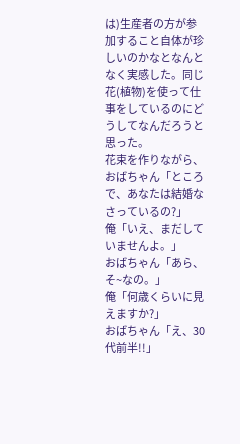は)生産者の方が参加すること自体が珍しいのかなとなんとなく実感した。同じ花(植物)を使って仕事をしているのにどうしてなんだろうと思った。
花束を作りながら、
おばちゃん「ところで、あなたは結婚なさっているの?」
俺「いえ、まだしていませんよ。」
おばちゃん「あら、そ~なの。」
俺「何歳くらいに見えますか?」
おばちゃん「え、30代前半!!」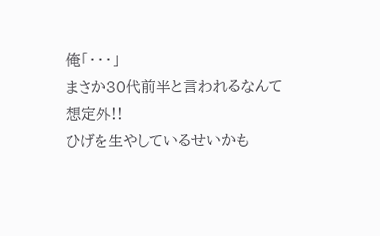俺「・・・」
まさか30代前半と言われるなんて想定外!!
ひげを生やしているせいかも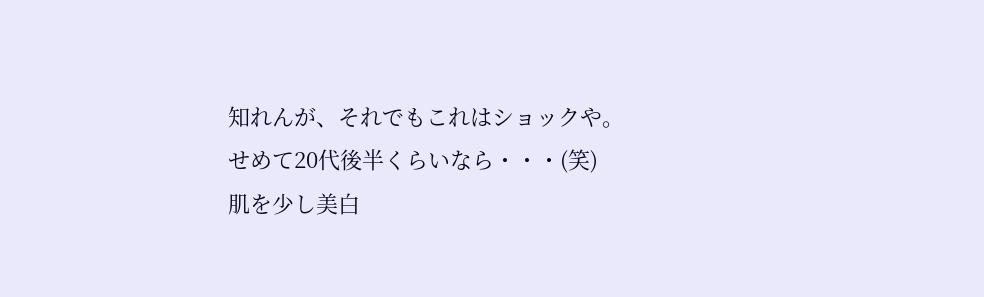知れんが、それでもこれはショックや。
せめて20代後半くらいなら・・・(笑)
肌を少し美白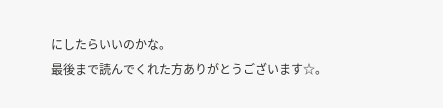にしたらいいのかな。
最後まで読んでくれた方ありがとうございます☆。